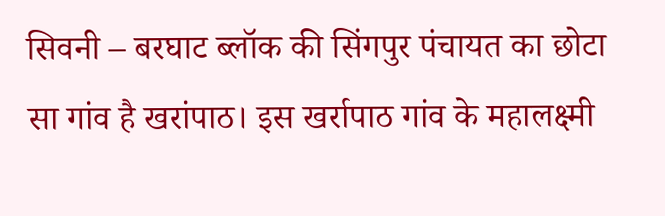सिवनी – बरघाट ब्लॉक की सिंगपुर पंचायत का छोटा सा गांव है खरांपाठ। इस खर्रापाठ गांव के महालक्ष्मी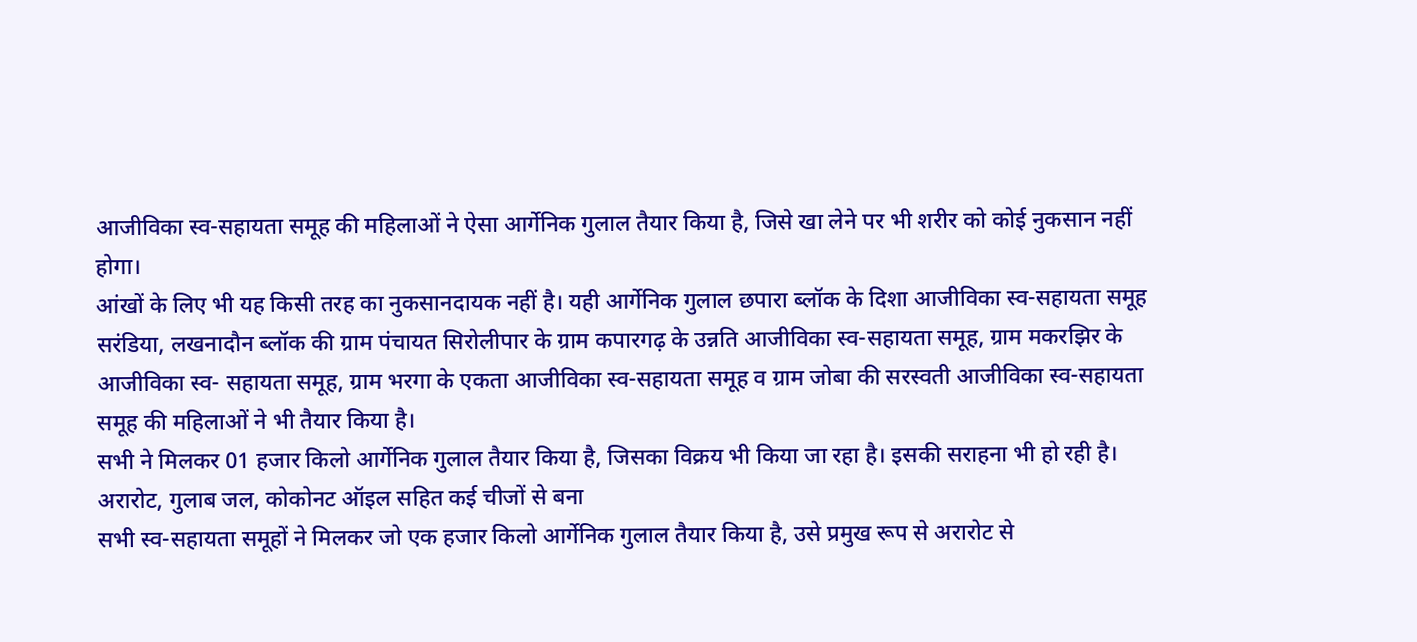आजीविका स्व-सहायता समूह की महिलाओं ने ऐसा आर्गेनिक गुलाल तैयार किया है, जिसे खा लेने पर भी शरीर को कोई नुकसान नहीं होगा।
आंखों के लिए भी यह किसी तरह का नुकसानदायक नहीं है। यही आर्गेनिक गुलाल छपारा ब्लॉक के दिशा आजीविका स्व-सहायता समूह सरंडिया, लखनादौन ब्लॉक की ग्राम पंचायत सिरोलीपार के ग्राम कपारगढ़ के उन्नति आजीविका स्व-सहायता समूह, ग्राम मकरझिर के आजीविका स्व- सहायता समूह, ग्राम भरगा के एकता आजीविका स्व-सहायता समूह व ग्राम जोबा की सरस्वती आजीविका स्व-सहायता समूह की महिलाओं ने भी तैयार किया है।
सभी ने मिलकर 01 हजार किलो आर्गेनिक गुलाल तैयार किया है, जिसका विक्रय भी किया जा रहा है। इसकी सराहना भी हो रही है।
अरारोट, गुलाब जल, कोकोनट ऑइल सहित कई चीजों से बना
सभी स्व-सहायता समूहों ने मिलकर जो एक हजार किलो आर्गेनिक गुलाल तैयार किया है, उसे प्रमुख रूप से अरारोट से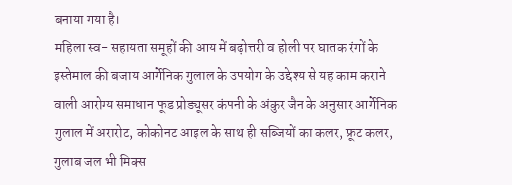बनाया गया है।
महिला स्व- सहायता समूहों की आय में बढ़ोत्तरी व होली पर घातक रंगों के इस्तेमाल की बजाय आर्गेनिक गुलाल के उपयोग के उद्देश्य से यह काम कराने वाली आरोग्य समाधान फूड प्रोड्यूसर कंपनी के अंकुर जैन के अनुसार आर्गेनिक गुलाल में अरारोट, कोकोनट आइल के साथ ही सब्जियों का कलर, फ्रूट कलर, गुलाब जल भी मिक्स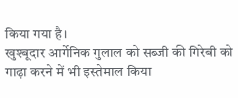किया गया है।
खुश्बूदार आर्गेनिक गुलाल को सब्जी की गिरेबी को गाढ़ा करने में भी इस्तेमाल किया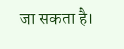जा सकता है।